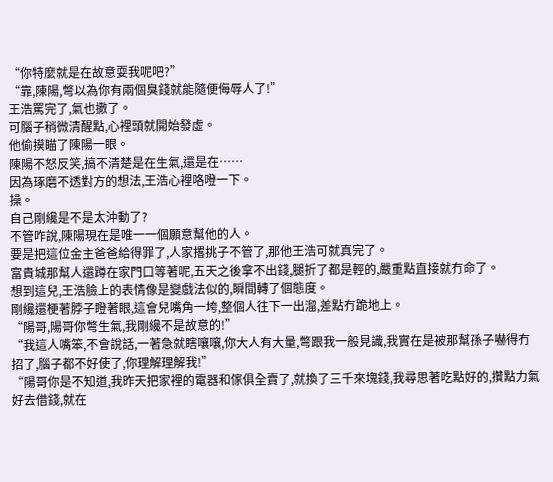“你特麼就是在故意耍我呢吧?”
“靠,陳陽,彆以為你有兩個臭錢就能隨便侮辱人了!”
王浩罵完了,氣也撒了。
可腦子稍微清醒點,心裡頭就開始發虛。
他偷摸瞄了陳陽一眼。
陳陽不怒反笑,搞不清楚是在生氣,還是在……
因為琢磨不透對方的想法,王浩心裡咯噔一下。
操。
自己剛纔是不是太沖動了?
不管咋說,陳陽現在是唯一一個願意幫他的人。
要是把這位金主爸爸給得罪了,人家撂挑子不管了,那他王浩可就真完了。
富貴城那幫人還蹲在家門口等著呢,五天之後拿不出錢,腿折了都是輕的,嚴重點直接就冇命了。
想到這兒,王浩臉上的表情像是變戲法似的,瞬間轉了個態度。
剛纔還梗著脖子瞪著眼,這會兒嘴角一垮,整個人往下一出溜,差點冇跪地上。
“陽哥,陽哥你彆生氣,我剛纔不是故意的!”
“我這人嘴笨,不會說話,一著急就瞎嚷嚷,你大人有大量,彆跟我一般見識,我實在是被那幫孫子嚇得冇招了,腦子都不好使了,你理解理解我!”
“陽哥你是不知道,我昨天把家裡的電器和傢俱全賣了,就換了三千來塊錢,我尋思著吃點好的,攢點力氣好去借錢,就在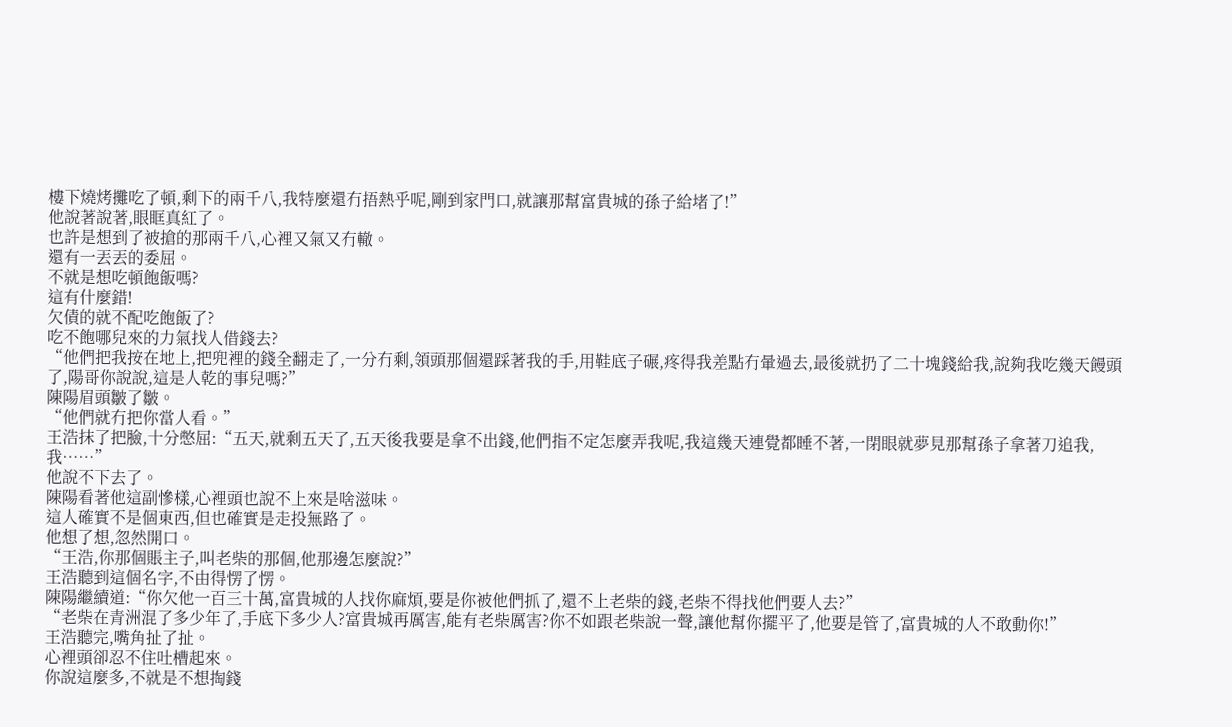樓下燒烤攤吃了頓,剩下的兩千八,我特麼還冇捂熱乎呢,剛到家門口,就讓那幫富貴城的孫子給堵了!”
他說著說著,眼眶真紅了。
也許是想到了被搶的那兩千八,心裡又氣又冇轍。
還有一丟丟的委屈。
不就是想吃頓飽飯嗎?
這有什麼錯!
欠債的就不配吃飽飯了?
吃不飽哪兒來的力氣找人借錢去?
“他們把我按在地上,把兜裡的錢全翻走了,一分冇剩,領頭那個還踩著我的手,用鞋底子碾,疼得我差點冇暈過去,最後就扔了二十塊錢給我,說夠我吃幾天饅頭了,陽哥你說說,這是人乾的事兒嗎?”
陳陽眉頭皺了皺。
“他們就冇把你當人看。”
王浩抹了把臉,十分憋屈:“五天,就剩五天了,五天後我要是拿不出錢,他們指不定怎麼弄我呢,我這幾天連覺都睡不著,一閉眼就夢見那幫孫子拿著刀追我,我……”
他說不下去了。
陳陽看著他這副慘樣,心裡頭也說不上來是啥滋味。
這人確實不是個東西,但也確實是走投無路了。
他想了想,忽然開口。
“王浩,你那個賬主子,叫老柴的那個,他那邊怎麼說?”
王浩聽到這個名字,不由得愣了愣。
陳陽繼續道:“你欠他一百三十萬,富貴城的人找你麻煩,要是你被他們抓了,還不上老柴的錢,老柴不得找他們要人去?”
“老柴在青洲混了多少年了,手底下多少人?富貴城再厲害,能有老柴厲害?你不如跟老柴說一聲,讓他幫你擺平了,他要是管了,富貴城的人不敢動你!”
王浩聽完,嘴角扯了扯。
心裡頭卻忍不住吐槽起來。
你說這麼多,不就是不想掏錢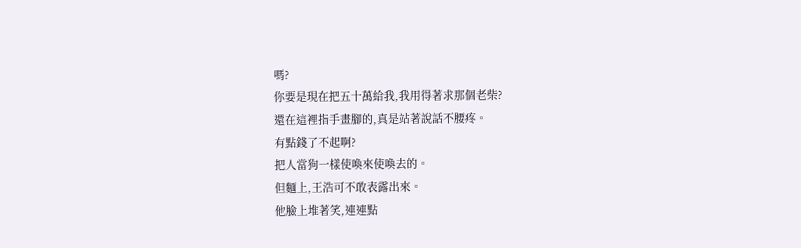嗎?
你要是現在把五十萬給我,我用得著求那個老柴?
還在這裡指手畫腳的,真是站著說話不腰疼。
有點錢了不起啊?
把人當狗一樣使喚來使喚去的。
但麵上,王浩可不敢表露出來。
他臉上堆著笑,連連點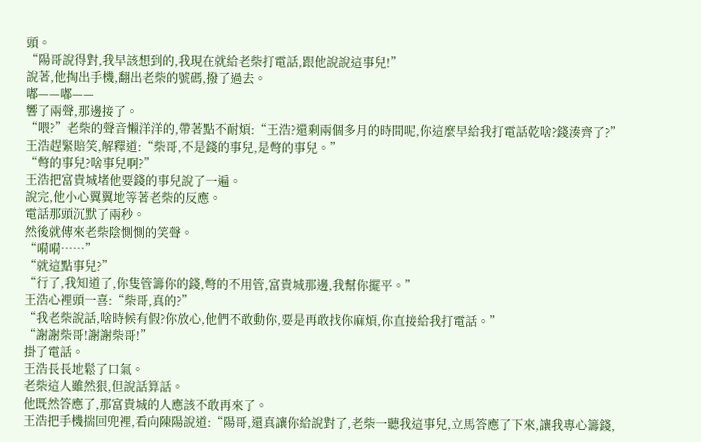頭。
“陽哥說得對,我早該想到的,我現在就給老柴打電話,跟他說說這事兒!”
說著,他掏出手機,翻出老柴的號碼,撥了過去。
嘟——嘟——
響了兩聲,那邊接了。
“喂?”老柴的聲音懶洋洋的,帶著點不耐煩:“王浩?還剩兩個多月的時間呢,你這麼早給我打電話乾啥?錢湊齊了?”
王浩趕緊賠笑,解釋道:“柴哥,不是錢的事兒,是彆的事兒。”
“彆的事兒?啥事兒啊?”
王浩把富貴城堵他要錢的事兒說了一遍。
說完,他小心翼翼地等著老柴的反應。
電話那頭沉默了兩秒。
然後就傳來老柴陰惻惻的笑聲。
“嗬嗬……”
“就這點事兒?”
“行了,我知道了,你隻管籌你的錢,彆的不用管,富貴城那邊,我幫你擺平。”
王浩心裡頭一喜:“柴哥,真的?”
“我老柴說話,啥時候有假?你放心,他們不敢動你,要是再敢找你麻煩,你直接給我打電話。”
“謝謝柴哥!謝謝柴哥!”
掛了電話。
王浩長長地鬆了口氣。
老柴這人雖然狠,但說話算話。
他既然答應了,那富貴城的人應該不敢再來了。
王浩把手機揣回兜裡,看向陳陽說道:“陽哥,還真讓你給說對了,老柴一聽我這事兒,立馬答應了下來,讓我專心籌錢,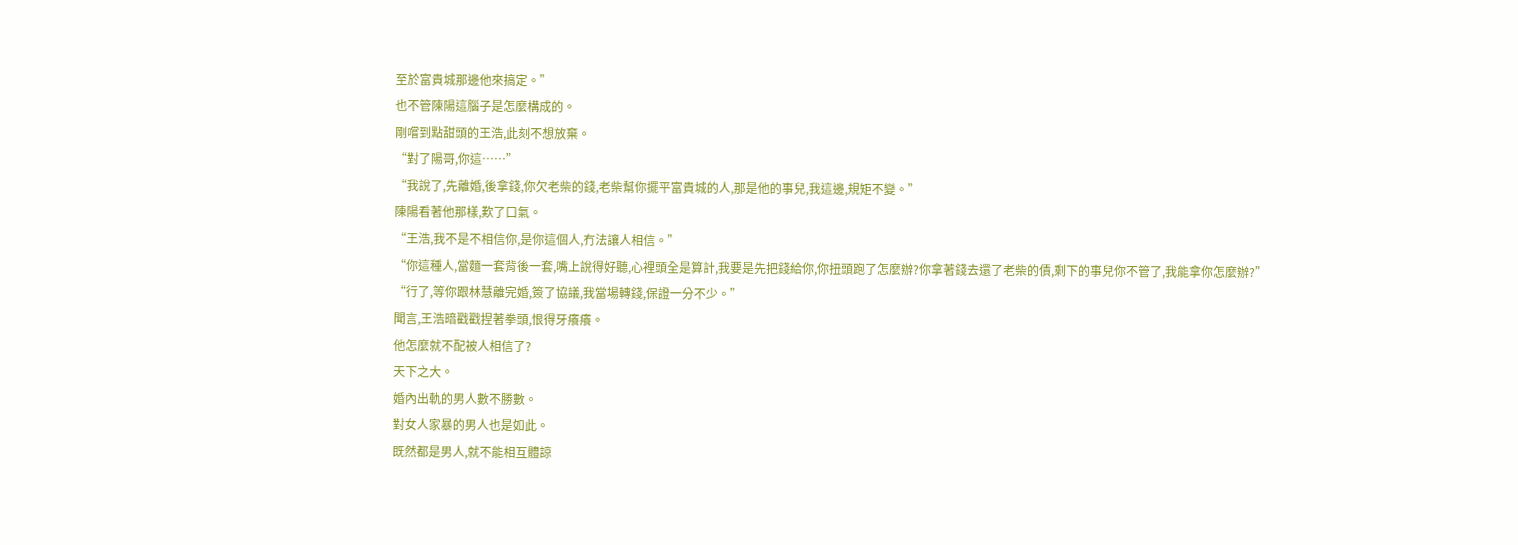至於富貴城那邊他來搞定。”
也不管陳陽這腦子是怎麼構成的。
剛嚐到點甜頭的王浩,此刻不想放棄。
“對了陽哥,你這……”
“我說了,先離婚,後拿錢,你欠老柴的錢,老柴幫你擺平富貴城的人,那是他的事兒,我這邊,規矩不變。”
陳陽看著他那樣,歎了口氣。
“王浩,我不是不相信你,是你這個人,冇法讓人相信。”
“你這種人,當麵一套背後一套,嘴上說得好聽,心裡頭全是算計,我要是先把錢給你,你扭頭跑了怎麼辦?你拿著錢去還了老柴的債,剩下的事兒你不管了,我能拿你怎麼辦?”
“行了,等你跟林慧離完婚,簽了協議,我當場轉錢,保證一分不少。”
聞言,王浩暗戳戳捏著拳頭,恨得牙癢癢。
他怎麼就不配被人相信了?
天下之大。
婚內出軌的男人數不勝數。
對女人家暴的男人也是如此。
既然都是男人,就不能相互體諒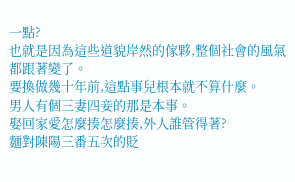一點?
也就是因為這些道貌岸然的傢夥,整個社會的風氣都跟著變了。
要換做幾十年前,這點事兒根本就不算什麼。
男人有個三妻四妾的那是本事。
娶回家愛怎麼揍怎麼揍,外人誰管得著?
麵對陳陽三番五次的貶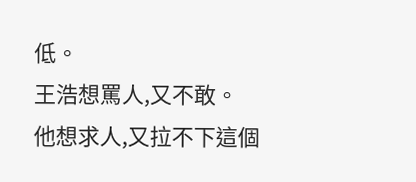低。
王浩想罵人,又不敢。
他想求人,又拉不下這個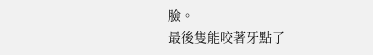臉。
最後隻能咬著牙點了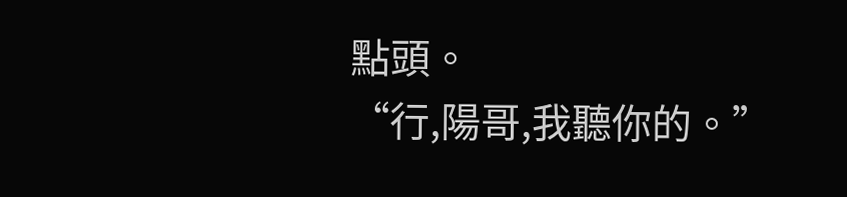點頭。
“行,陽哥,我聽你的。”